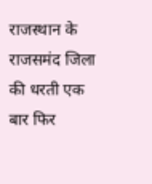राजस्थान के राजसमंद जिला की धरती एक बार फिर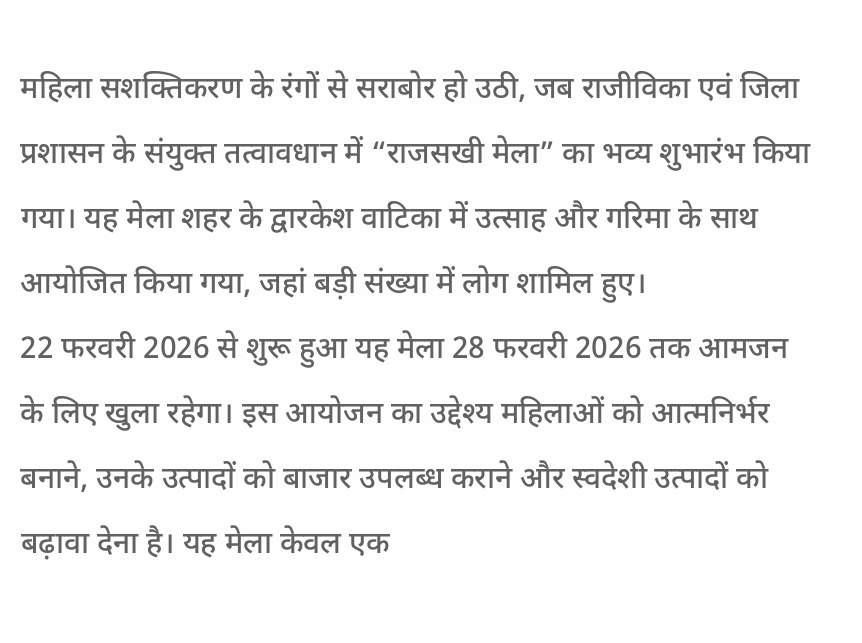महिला सशक्तिकरण के रंगों से सराबोर हो उठी, जब राजीविका एवं जिला प्रशासन के संयुक्त तत्वावधान में “राजसखी मेला” का भव्य शुभारंभ किया गया। यह मेला शहर के द्वारकेश वाटिका में उत्साह और गरिमा के साथ आयोजित किया गया, जहां बड़ी संख्या में लोग शामिल हुए।
22 फरवरी 2026 से शुरू हुआ यह मेला 28 फरवरी 2026 तक आमजन के लिए खुला रहेगा। इस आयोजन का उद्देश्य महिलाओं को आत्मनिर्भर बनाने, उनके उत्पादों को बाजार उपलब्ध कराने और स्वदेशी उत्पादों को बढ़ावा देना है। यह मेला केवल एक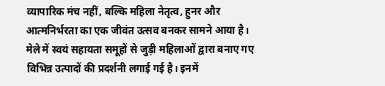व्यापारिक मंच नहीं, बल्कि महिला नेतृत्व, हुनर और आत्मनिर्भरता का एक जीवंत उत्सव बनकर सामने आया है।
मेले में स्वयं सहायता समूहों से जुड़ी महिलाओं द्वारा बनाए गए विभिन्न उत्पादों की प्रदर्शनी लगाई गई है। इनमें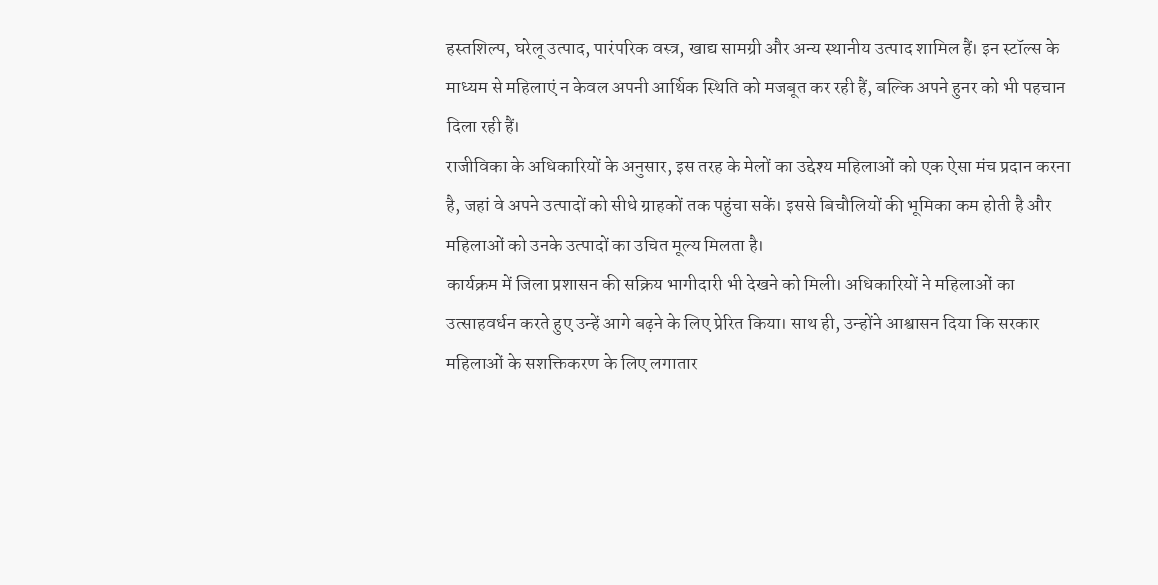हस्तशिल्प, घरेलू उत्पाद, पारंपरिक वस्त्र, खाद्य सामग्री और अन्य स्थानीय उत्पाद शामिल हैं। इन स्टॉल्स के माध्यम से महिलाएं न केवल अपनी आर्थिक स्थिति को मजबूत कर रही हैं, बल्कि अपने हुनर को भी पहचान दिला रही हैं।
राजीविका के अधिकारियों के अनुसार, इस तरह के मेलों का उद्देश्य महिलाओं को एक ऐसा मंच प्रदान करना है, जहां वे अपने उत्पादों को सीधे ग्राहकों तक पहुंचा सकें। इससे बिचौलियों की भूमिका कम होती है और महिलाओं को उनके उत्पादों का उचित मूल्य मिलता है।
कार्यक्रम में जिला प्रशासन की सक्रिय भागीदारी भी देखने को मिली। अधिकारियों ने महिलाओं का उत्साहवर्धन करते हुए उन्हें आगे बढ़ने के लिए प्रेरित किया। साथ ही, उन्होंने आश्वासन दिया कि सरकार महिलाओं के सशक्तिकरण के लिए लगातार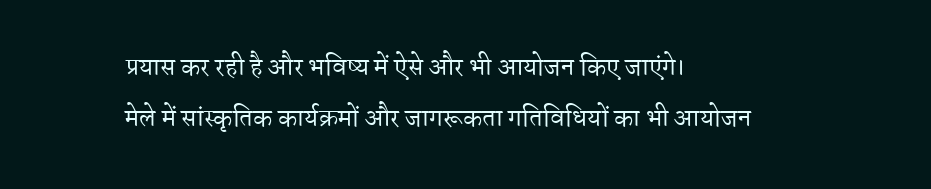प्रयास कर रही है और भविष्य में ऐसे और भी आयोजन किए जाएंगे।
मेले में सांस्कृतिक कार्यक्रमों और जागरूकता गतिविधियों का भी आयोजन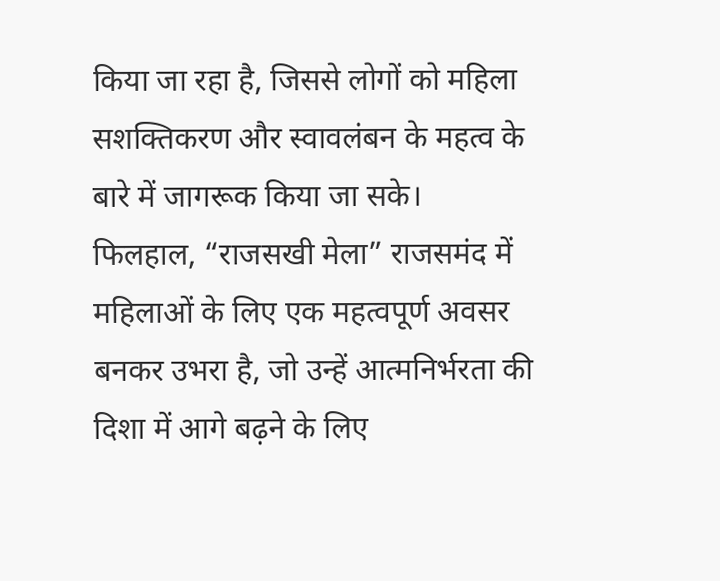किया जा रहा है, जिससे लोगों को महिला सशक्तिकरण और स्वावलंबन के महत्व के बारे में जागरूक किया जा सके।
फिलहाल, “राजसखी मेला” राजसमंद में महिलाओं के लिए एक महत्वपूर्ण अवसर बनकर उभरा है, जो उन्हें आत्मनिर्भरता की दिशा में आगे बढ़ने के लिए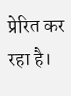प्रेरित कर रहा है।